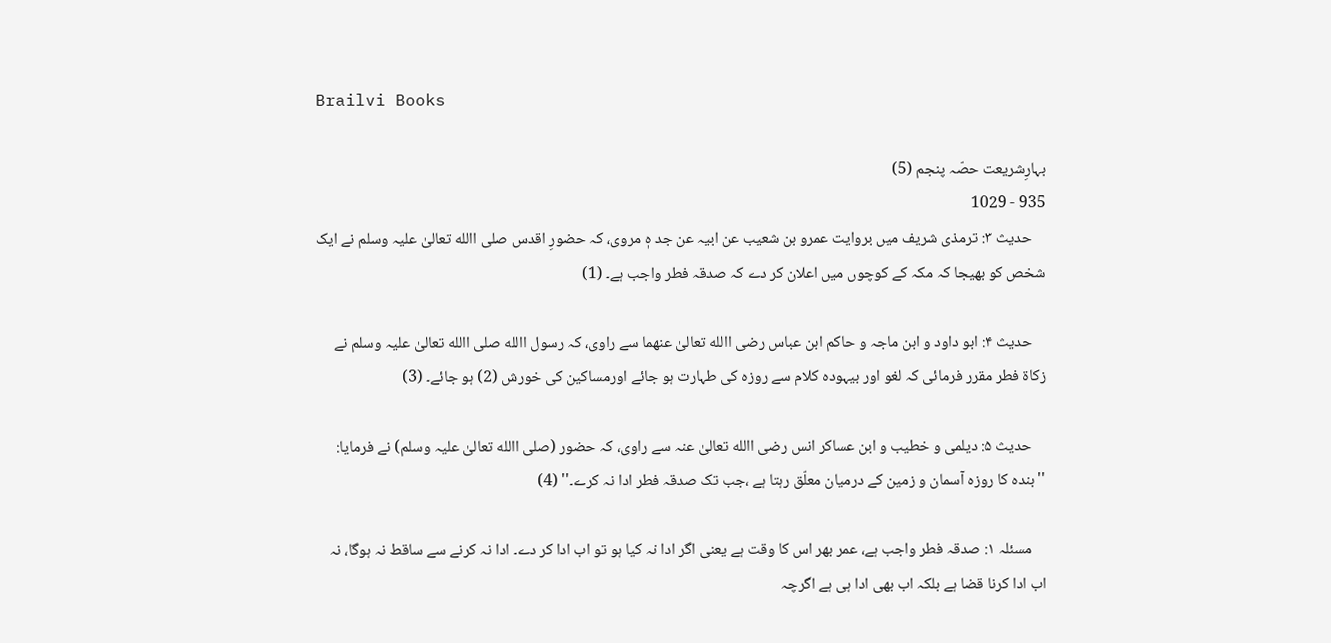Brailvi Books

بہارِشریعت حصّہ پنجم (5)
935 - 1029
    حدیث ۳: ترمذی شریف میں بروایت عمرو بن شعیب عن ابیہ عن جد ہٖ مروی، کہ حضورِ اقدس صلی االله تعالیٰ علیہ وسلم نے ایک شخص کو بھیجا کہ مکہ کے کوچوں میں اعلان کر دے کہ صدقہ فطر واجب ہے۔ (1)

    حدیث ۴: ابو داود و ابن ماجہ و حاکم ابن عباس رضی االله تعالیٰ عنھما سے راوی، کہ رسول االله صلی االله تعالیٰ علیہ وسلم نے زکاۃ فطر مقرر فرمائی کہ لغو اور بیہودہ کلام سے روزہ کی طہارت ہو جائے اورمساکین کی خورش (2) ہو جائے۔ (3)

    حدیث ۵: دیلمی و خطیب و ابن عساکر انس رضی االله تعالیٰ عنہ سے راوی، کہ حضور (صلی االله تعالیٰ علیہ وسلم) نے فرمایا: ''بندہ کا روزہ آسمان و زمین کے درمیان معلّق رہتا ہے ،جب تک صدقہ فطر ادا نہ کرے۔'' (4)

    مسئلہ ۱: صدقہ فطر واجب ہے، عمر بھر اس کا وقت ہے یعنی اگر ادا نہ کیا ہو تو اب ادا کر دے۔ ادا نہ کرنے سے ساقط نہ ہوگا، نہ اب ادا کرنا قضا ہے بلکہ اب بھی ادا ہی ہے اگرچہ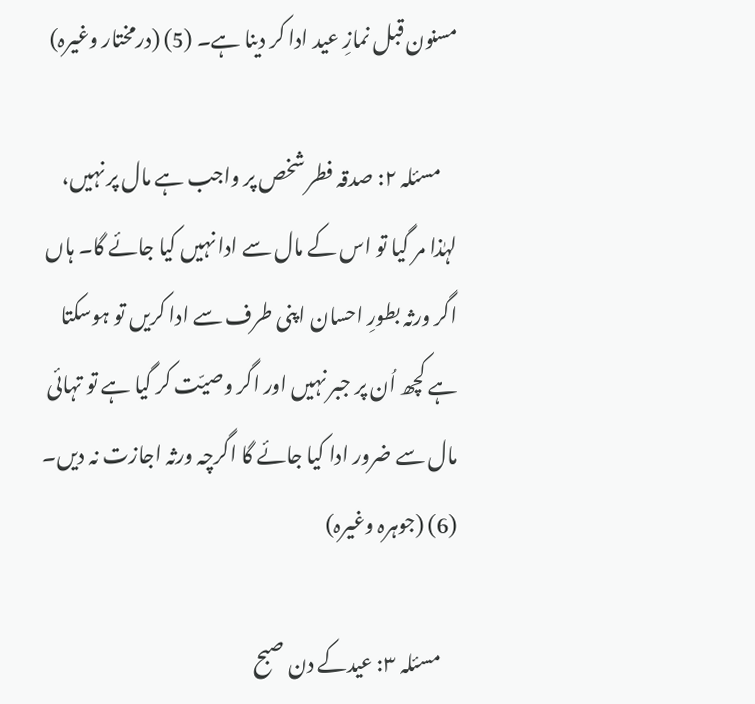مسنون قبل نمازِ عید ادا کر دینا ہے۔ (5) (درمختار وغیرہ)

    مسئلہ ۲: صدقہ فطر شخص پر واجب ہے مال پر نہیں، لہٰذا مر گیا تو اس کے مال سے ادا نہیں کیا جائے گا۔ ہاں اگر ورثہ بطورِ احسان اپنی طرف سے ادا کریں تو ہوسکتا ہے کچھ اُن پر جبر نہیں اور اگر وصیّت کر گیا ہے تو تہائی مال سے ضرور ادا کیا جائے گا اگرچہ ورثہ اجازت نہ دیں۔ (6) (جوہرہ وغیرہ)

    مسئلہ ۳: عیدکے دن صبح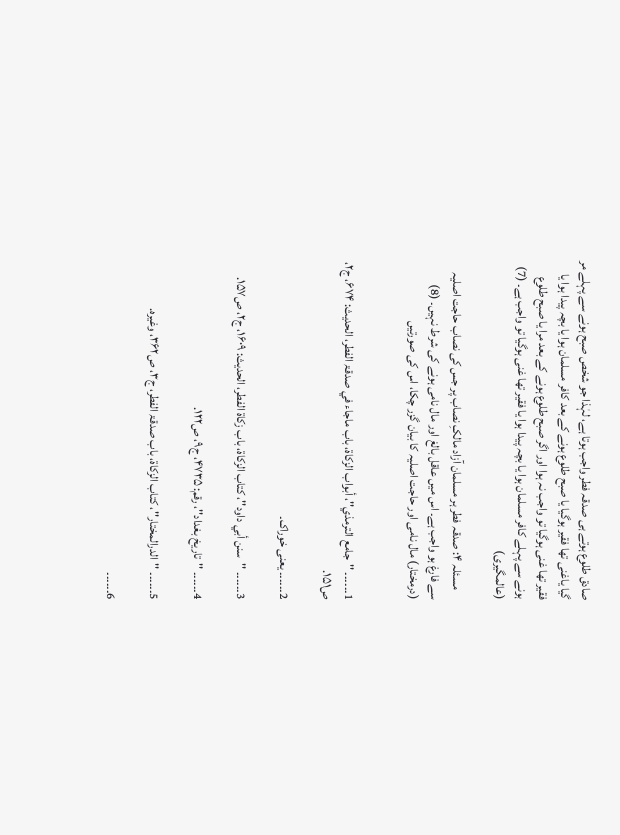صادق طلوع ہوتے ہی صدقہ فطر واجب ہوتا ہے، لہٰذا جو شخص صبح ہونے سے پہلے مر گیا یاغنی تھا فقیر ہوگیا یا صبح طلوع ہونے کے بعد کافر مسلمان ہوا یا بچہ پیدا ہوا یا فقیر تھا غنی ہوگیا تو واجب نہ ہوا اور اگر صبح طلوع ہونے کے بعد مرا یا صبح طلوع ہونے سے پہلے کافر مسلمان ہوا یا بچہ پیدا ہوا یا فقیر تھا غنی ہوگیا تو واجب ہے۔ (7) (عالمگیری)

    مسئلہ ۴: صدقہ فطر ہر مسلمان آزاد مالکِ نصاب پر جس کی نصاب حاجت اصلیہ سے فارغ ہو واجب ہے۔ اس میں عاقل بالغ اور مال نامی ہونے کی شرط نہیں۔ (8) (درمختار) مال نامی اور حاجت اصلیہ کا بیان گزر چکا، اس کی صورتیں


1۔۔۔۔۔۔ ''جامع الترمذي''، أبواب الزکاۃ، باب ماجاء في صدقۃ الفطر، الحدیث: ۶۷۴، ج۲، ص۱۵۱.

2۔۔۔۔۔۔ یعنی خوراک۔

3۔۔۔۔۔۔ ''سنن أبي داود''، کتاب الزکاۃ، باب زکاۃ الفطر، الحدیث: ۱۶۰۹، ج۲، ص۱۵۷.

4۔۔۔۔۔۔ ''تاریخ بغداد''، رقم: ۴۷۳۵، ج۹، ص۱۲۲.

5۔۔۔۔۔۔ ''الدرالمختار''، کتاب الزکاۃ، باب صدقۃ الفطر، ج۳، ص۳۶۲، وغیرہ.

6۔۔۔۔۔۔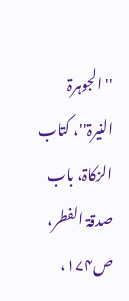''الجوہرۃ النیرۃ''، کتاب الزکاۃ، باب صدقۃ الفطر، ص۱۷۴،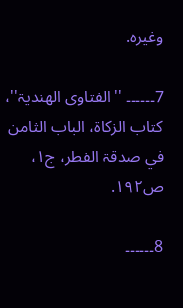وغیرہ.

7۔۔۔۔۔۔ ''الفتاوی الھندیۃ''، کتاب الزکاۃ، الباب الثامن في صدقۃ الفطر، ج۱، ص۱۹۲.

8۔۔۔۔۔۔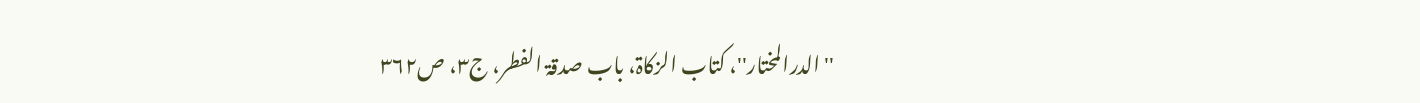''الدرالمختار''، کتاب الزکاۃ، باب صدقۃ الفطر، ج۳، ص۳۶۲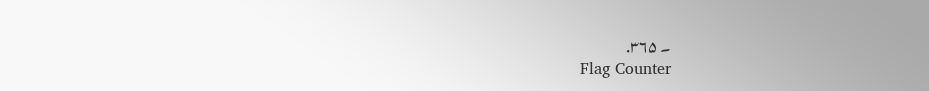۔ ۳۶۵.
Flag Counter